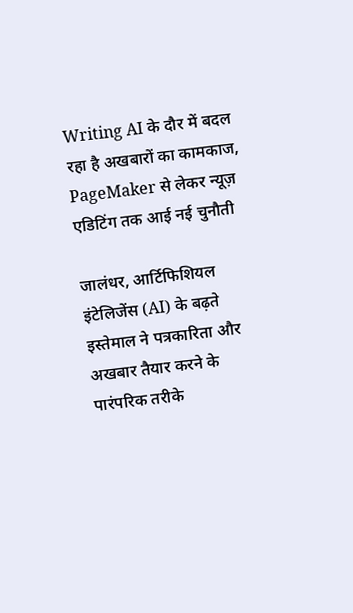Writing AI के दौर में बदल रहा है अखबारों का कामकाज, PageMaker से लेकर न्यूज़ एडिटिंग तक आई नई चुनौती

जालंधर, आर्टिफिशियल इंटेलिजेंस (AI) के बढ़ते इस्तेमाल ने पत्रकारिता और अखबार तैयार करने के पारंपरिक तरीके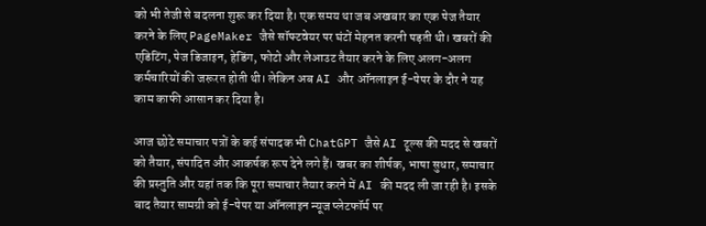को भी तेजी से बदलना शुरू कर दिया है। एक समय था जब अखबार का एक पेज तैयार करने के लिए PageMaker जैसे सॉफ्टवेयर पर घंटों मेहनत करनी पड़ती थी। खबरों की एडिटिंग, पेज डिजाइन, हेडिंग, फोटो और लेआउट तैयार करने के लिए अलग-अलग कर्मचारियों की जरूरत होती थी। लेकिन अब AI और ऑनलाइन ई-पेपर के दौर ने यह काम काफी आसान कर दिया है।

आज छोटे समाचार पत्रों के कई संपादक भी ChatGPT जैसे AI टूल्स की मदद से खबरों को तैयार, संपादित और आकर्षक रूप देने लगे हैं। खबर का शीर्षक, भाषा सुधार, समाचार की प्रस्तुति और यहां तक कि पूरा समाचार तैयार करने में AI की मदद ली जा रही है। इसके बाद तैयार सामग्री को ई-पेपर या ऑनलाइन न्यूज प्लेटफॉर्म पर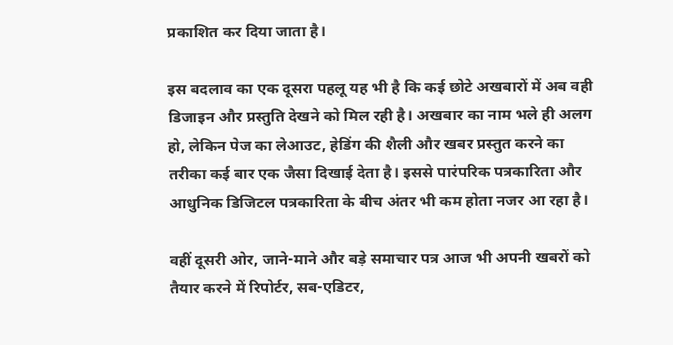प्रकाशित कर दिया जाता है।

इस बदलाव का एक दूसरा पहलू यह भी है कि कई छोटे अखबारों में अब वही डिजाइन और प्रस्तुति देखने को मिल रही है। अखबार का नाम भले ही अलग हो, लेकिन पेज का लेआउट, हेडिंग की शैली और खबर प्रस्तुत करने का तरीका कई बार एक जैसा दिखाई देता है। इससे पारंपरिक पत्रकारिता और आधुनिक डिजिटल पत्रकारिता के बीच अंतर भी कम होता नजर आ रहा है।

वहीं दूसरी ओर, जाने-माने और बड़े समाचार पत्र आज भी अपनी खबरों को तैयार करने में रिपोर्टर, सब-एडिटर,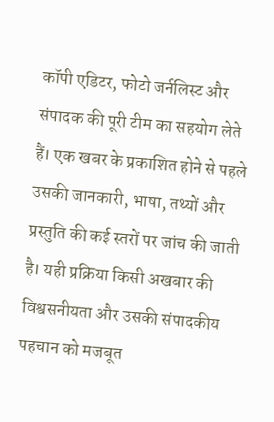कॉपी एडिटर, फोटो जर्नलिस्ट और संपादक की पूरी टीम का सहयोग लेते हैं। एक खबर के प्रकाशित होने से पहले उसकी जानकारी, भाषा, तथ्यों और प्रस्तुति की कई स्तरों पर जांच की जाती है। यही प्रक्रिया किसी अखबार की विश्वसनीयता और उसकी संपादकीय पहचान को मजबूत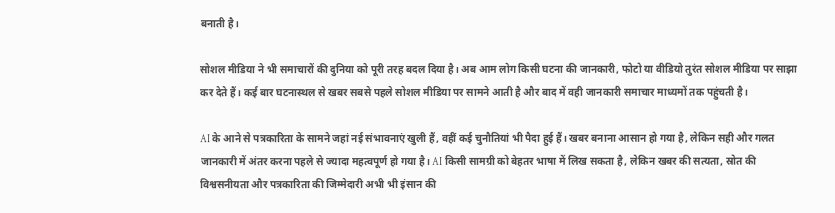बनाती है।

सोशल मीडिया ने भी समाचारों की दुनिया को पूरी तरह बदल दिया है। अब आम लोग किसी घटना की जानकारी, फोटो या वीडियो तुरंत सोशल मीडिया पर साझा कर देते हैं। कई बार घटनास्थल से खबर सबसे पहले सोशल मीडिया पर सामने आती है और बाद में वही जानकारी समाचार माध्यमों तक पहुंचती है।

AI के आने से पत्रकारिता के सामने जहां नई संभावनाएं खुली हैं, वहीं कई चुनौतियां भी पैदा हुई हैं। खबर बनाना आसान हो गया है, लेकिन सही और गलत जानकारी में अंतर करना पहले से ज्यादा महत्वपूर्ण हो गया है। AI किसी सामग्री को बेहतर भाषा में लिख सकता है, लेकिन खबर की सत्यता, स्रोत की विश्वसनीयता और पत्रकारिता की जिम्मेदारी अभी भी इंसान की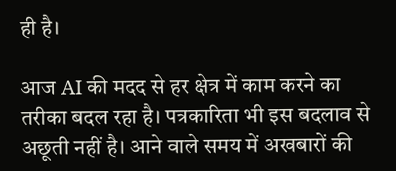ही है।

आज AI की मदद से हर क्षेत्र में काम करने का तरीका बदल रहा है। पत्रकारिता भी इस बदलाव से अछूती नहीं है। आने वाले समय में अखबारों की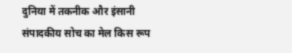दुनिया में तकनीक और इंसानी संपादकीय सोच का मेल किस रूप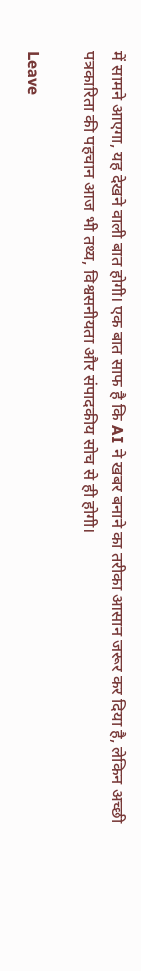में सामने आएगा, यह देखने वाली बात होगी। एक बात साफ है कि AI ने खबर बनाने का तरीका आसान जरूर कर दिया है, लेकिन अच्छी पत्रकारिता की पहचान आज भी तथ्य, विश्वसनीयता और संपादकीय सोच से ही होगी।

Leave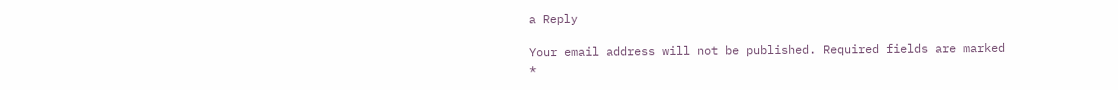a Reply

Your email address will not be published. Required fields are marked *